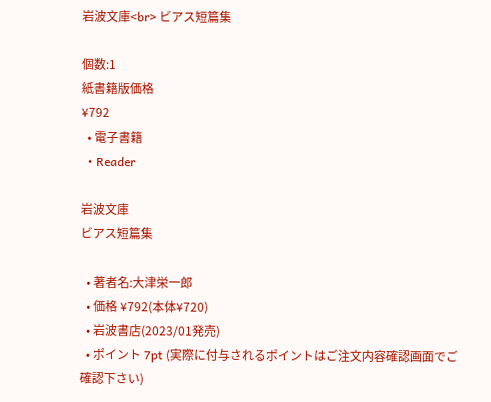岩波文庫<br> ビアス短篇集

個数:1
紙書籍版価格
¥792
  • 電子書籍
  • Reader

岩波文庫
ビアス短篇集

  • 著者名:大津栄一郎
  • 価格 ¥792(本体¥720)
  • 岩波書店(2023/01発売)
  • ポイント 7pt (実際に付与されるポイントはご注文内容確認画面でご確認下さい)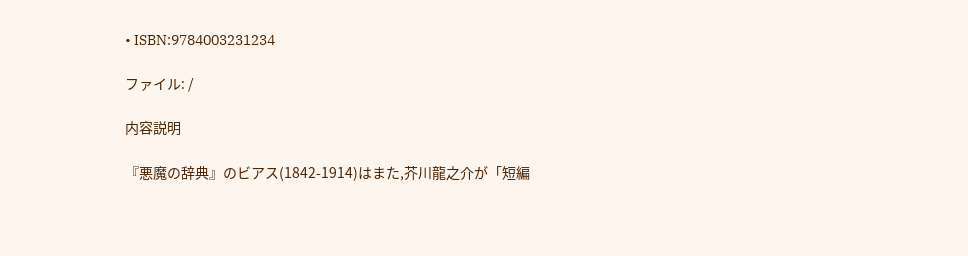• ISBN:9784003231234

ファイル: /

内容説明

『悪魔の辞典』のビアス(1842-1914)はまた,芥川龍之介が「短編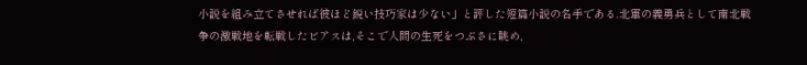小説を組み立てさせれば彼ほど鋭い技巧家は少ない」と評した短篇小説の名手である.北軍の義勇兵として南北戦争の激戦地を転戦したビアスは,そこで人間の生死をつぶさに眺め,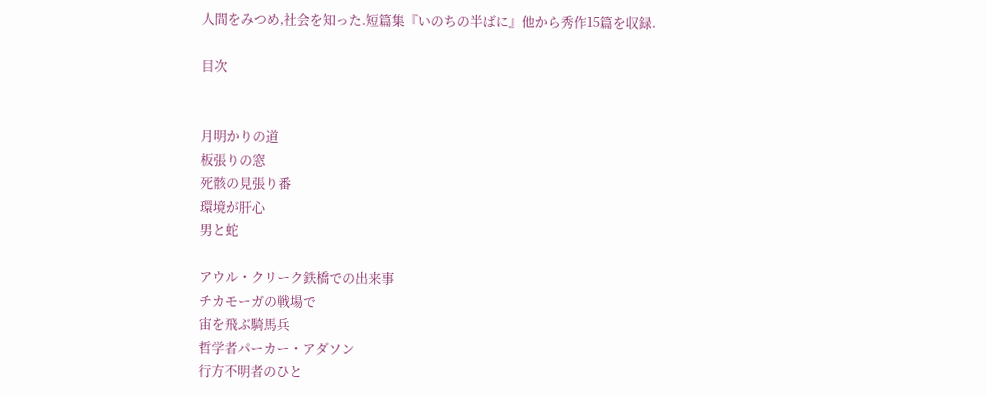人間をみつめ,社会を知った.短篇集『いのちの半ばに』他から秀作15篇を収録.

目次


月明かりの道
板張りの窓
死骸の見張り番
環境が肝心
男と蛇

アウル・クリーク鉄橋での出来事
チカモーガの戦場で
宙を飛ぶ騎馬兵
哲学者パーカー・アダソン
行方不明者のひと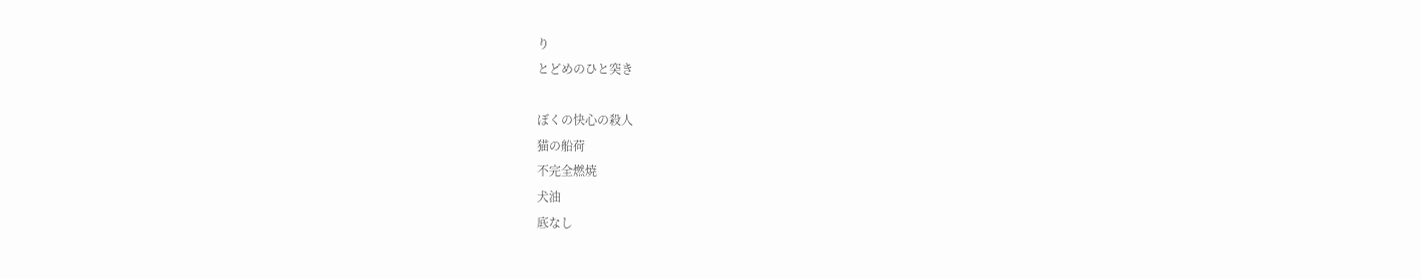り
とどめのひと突き

ぼくの快心の殺人
猫の船荷
不完全燃焼
犬油
底なし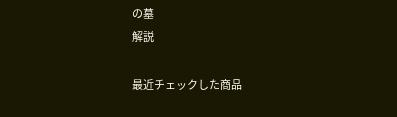の墓
解説

最近チェックした商品